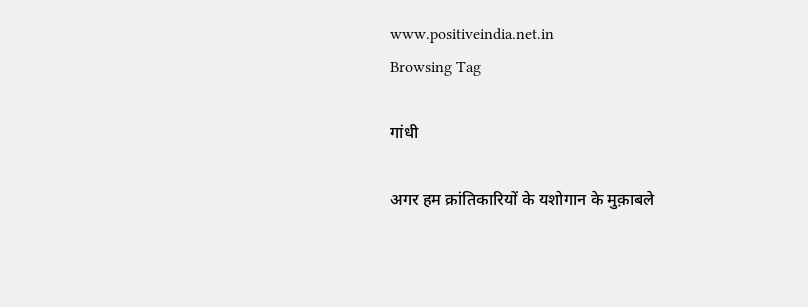www.positiveindia.net.in
Browsing Tag

गांधी

अगर हम क्रांतिकारियों के यशोगान के मुक़ाबले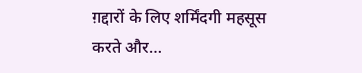ग़द्दारों के लिए शर्मिंदगी महसूस करते और…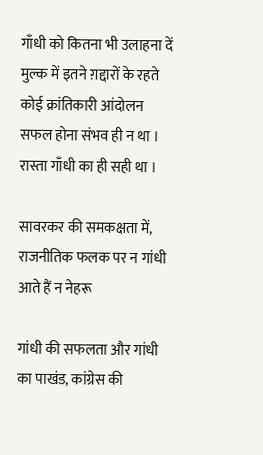गाँधी को कितना भी उलाहना दें मुल्क में इतने ग़द्दारों के रहते कोई क्रांतिकारी आंदोलन सफल होना संभव ही न था । रास्ता गाँधी का ही सही था ।

सावरकर की समकक्षता में, राजनीतिक फलक पर न गांधी आते हैं न नेहरू

गांधी की सफलता और गांधी का पाखंड, कांग्रेस की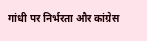गांधी पर निर्भरता और कांग्रेस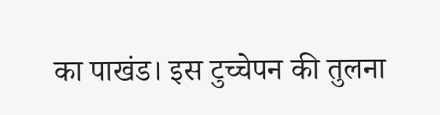का पाखंड। इस टुच्चेपन की तुलना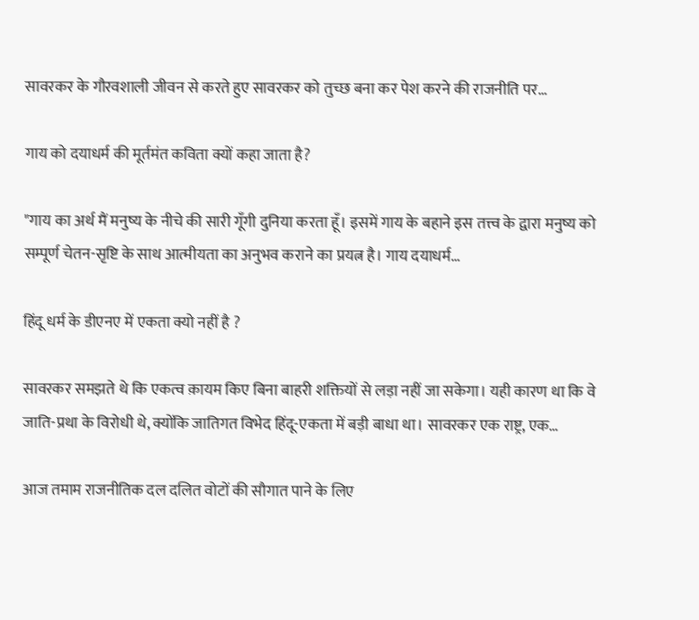सावरकर के गौरवशाली जीवन से करते हुए सावरकर को तुच्छ बना कर पेश करने की राजनीति पर…

गाय को दयाधर्म की मूर्तमंत कविता क्यों कहा जाता है?

"गाय का अर्थ मैं मनुष्य के नीचे की सारी गूँगी दुनिया करता हूँ। इसमें गाय के बहाने इस तत्त्व के द्वारा मनुष्य को सम्पूर्ण चेतन-सृष्टि के साथ आत्मीयता का अनुभव कराने का प्रयत्न है। गाय दयाधर्म…

हिंदू धर्म के डीएनए में एकता क्यो नहीं है ?

सावरकर समझते थे कि एकत्व क़ायम किए बिना बाहरी शक्तियों से लड़ा नहीं जा सकेगा। यही कारण था कि वे जाति-प्रथा के विरोधी थे, क्योंकि जातिगत विभेद हिंदू-एकता में बड़ी बाधा था। सावरकर एक राष्ट्र, एक…

आज तमाम राजनीतिक दल दलित वोटों की सौगात पाने के लिए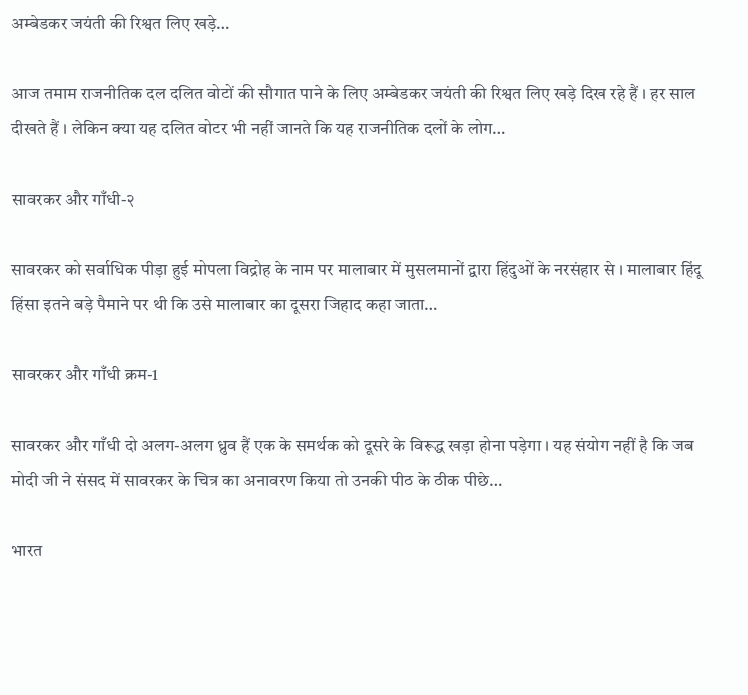अम्बेडकर जयंती की रिश्वत लिए खड़े…

आज तमाम राजनीतिक दल दलित वोटों की सौगात पाने के लिए अम्बेडकर जयंती की रिश्वत लिए खड़े दिख रहे हैं । हर साल दीखते हैं । लेकिन क्या यह दलित वोटर भी नहीं जानते कि यह राजनीतिक दलों के लोग…

सावरकर और गाँधी-२

सावरकर को सर्वाधिक पीड़ा हुई मोपला विद्रोह के नाम पर मालाबार में मुसलमानों द्वारा हिंदुओं के नरसंहार से । मालाबार हिंदू हिंसा इतने बड़े पैमाने पर थी कि उसे मालाबार का दूसरा जिहाद कहा जाता…

सावरकर और गाँधी क्रम-1

सावरकर और गाँधी दो अलग-अलग ध्रुव हैं एक के समर्थक को दूसरे के विरूद्ध खड़ा होना पड़ेगा । यह संयोग नहीं है कि जब मोदी जी ने संसद में सावरकर के चित्र का अनावरण किया तो उनकी पीठ के ठीक पीछे…

भारत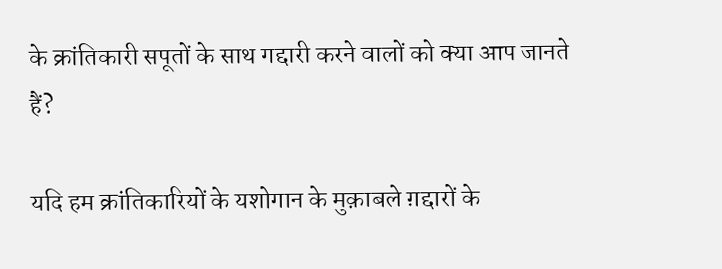के क्रांतिकारी सपूतों के साथ गद्दारी करने वालों को क्या आप जानते हैं?

यदि हम क्रांतिकारियों के यशोगान के मुक़ाबले ग़द्दारों के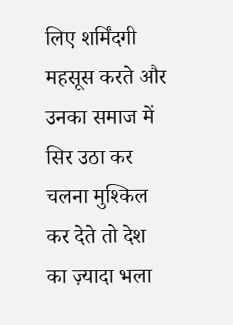लिए शर्मिंदगी महसूस करते और उनका समाज में सिर उठा कर चलना मुश्किल कर देते तो देश का ज़्यादा भला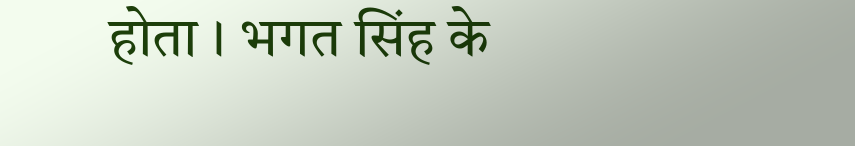होता । भगत सिंह के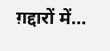ग़द्दारों में…